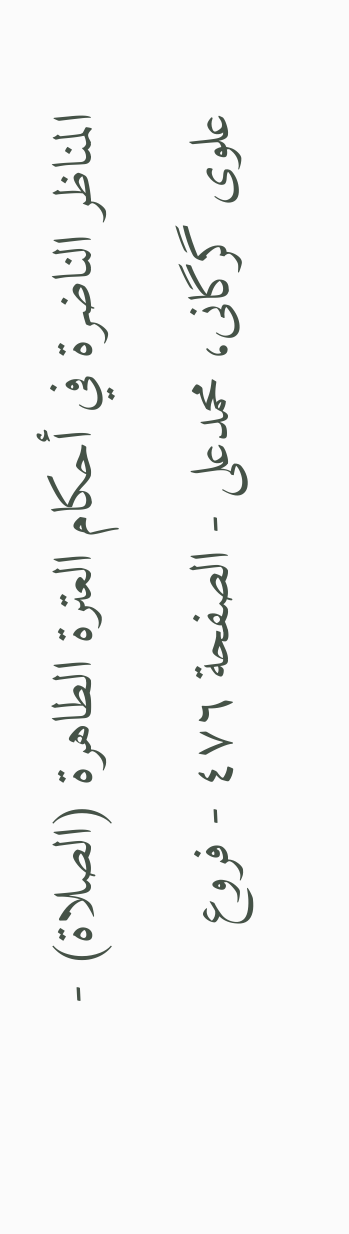المناظر الناضرة في أحکام العترة الطاهرة (الصلاة) - علوی گرگانی، محمدعلی - الصفحة ٤٧٦ - فروع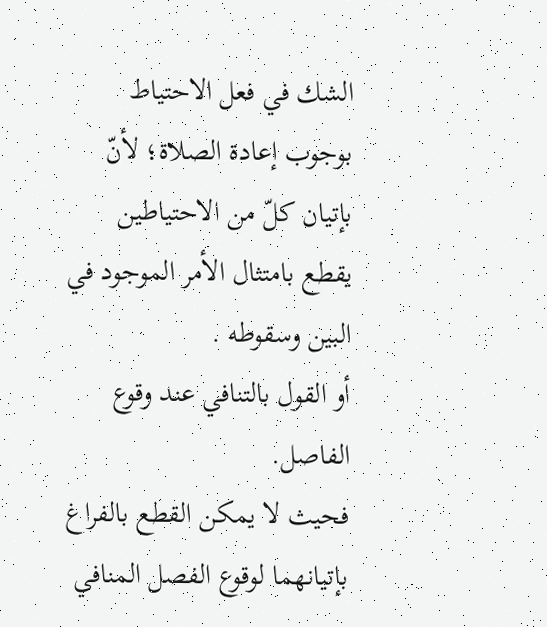الشك في فعل الاحتياط
بوجوب إعادة الصلاة؛ لأنّ بإتيان كلّ من الاحتياطين يقطع بامتثال الأمر الموجود في البين وسقوطه .
أو القول بالتنافي عند وقوع الفاصل.
فحيث لا يمكن القطع بالفراغ بإتيانهما لوقوع الفصل المنافي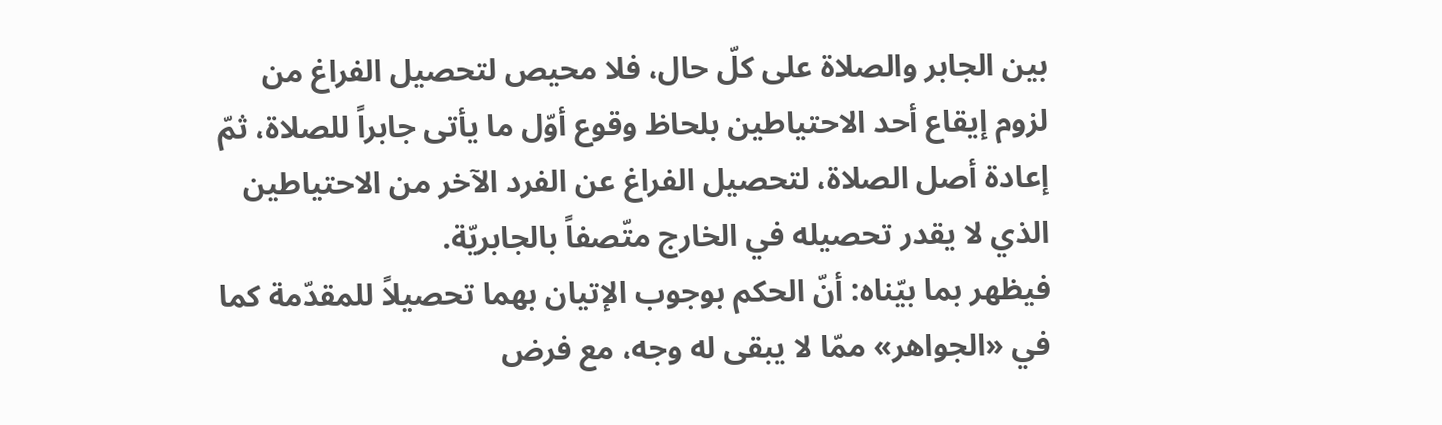بين الجابر والصلاة على كلّ حال، فلا محيص لتحصيل الفراغ من لزوم إيقاع أحد الاحتياطين بلحاظ وقوع أوّل ما يأتى جابراً للصلاة، ثمّ إعادة أصل الصلاة، لتحصيل الفراغ عن الفرد الآخر من الاحتياطين الذي لا يقدر تحصيله في الخارج متّصفاً بالجابريّة.
فيظهر بما بيّناه: أنّ الحكم بوجوب الإتيان بهما تحصيلاً للمقدّمة كما في «الجواهر» ممّا لا يبقى له وجه، مع فرض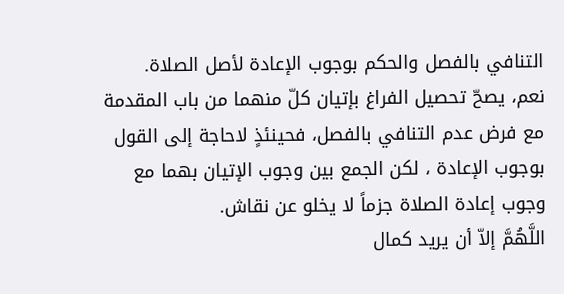التنافي بالفصل والحكم بوجوب الإعادة لأصل الصلاة.
نعم، يصحّ تحصيل الفراغ بإتيان كلّ منهما من باب المقدمة مع فرض عدم التنافي بالفصل، فحينئذٍ لاحاجة إلى القول بوجوب الإعادة ، لكن الجمع بين وجوب الإتيان بهما مع وجوب إعادة الصلاة جزماً لا يخلو عن نقاش.
اللَّهُمَّ إلاّ أن يريد كمال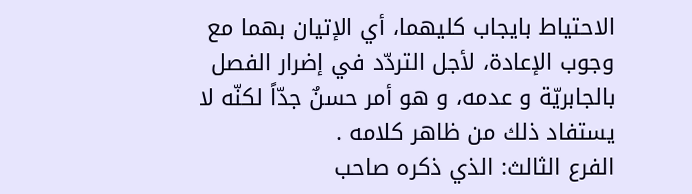الاحتياط بايجاب كليهما، أي الإتيان بهما مع وجوب الإعادة، لأجل التردّد في إضرار الفصل بالجابريّة و عدمه، و هو أمر حسنٌ جدّاً لكنّه لا يستفاد ذلك من ظاهر كلامه .
الفرع الثالث: الذي ذكره صاحب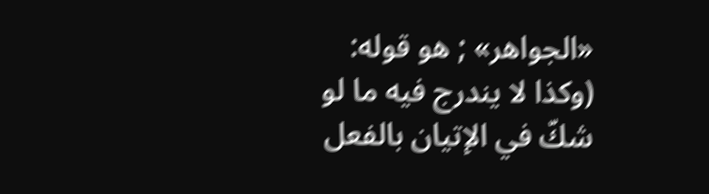«الجواهر» ; هو قوله: (وكذا لا يندرج فيه ما لو شكّ في الإتيان بالفعل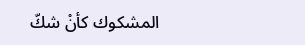المشكوك كأنْ شكّ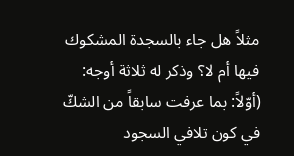مثلاً هل جاء بالسجدة المشكوك فيها أم لا؟ وذكر له ثلاثة أوجه:
(أوّلاً: بما عرفت سابقاً من الشكّ في كون تلافي السجود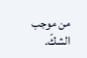من موجب الشكّ.